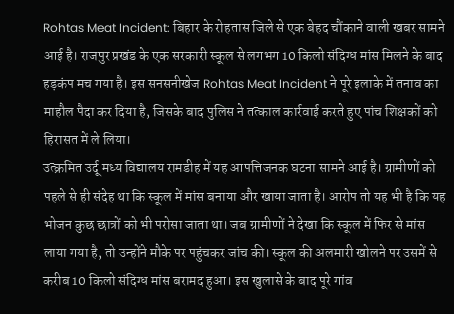Rohtas Meat Incident: बिहार के रोहतास जिले से एक बेहद चौंकाने वाली खबर सामने आई है। राजपुर प्रखंड के एक सरकारी स्कूल से लगभग 10 किलो संदिग्ध मांस मिलने के बाद हड़कंप मच गया है। इस सनसनीखेज Rohtas Meat Incident ने पूरे इलाके में तनाव का माहौल पैदा कर दिया है, जिसके बाद पुलिस ने तत्काल कार्रवाई करते हुए पांच शिक्षकों को हिरासत में ले लिया।
उत्क्रमित उर्दू मध्य विद्यालय रामडीह में यह आपत्तिजनक घटना सामने आई है। ग्रामीणों को पहले से ही संदेह था कि स्कूल में मांस बनाया और खाया जाता है। आरोप तो यह भी है कि यह भोजन कुछ छात्रों को भी परोसा जाता था। जब ग्रामीणों ने देखा कि स्कूल में फिर से मांस लाया गया है, तो उन्होंने मौके पर पहुंचकर जांच की। स्कूल की अलमारी खोलने पर उसमें से करीब 10 किलो संदिग्ध मांस बरामद हुआ। इस खुलासे के बाद पूरे गांव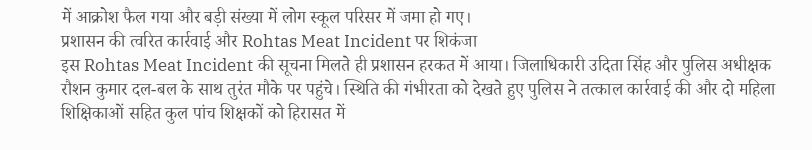में आक्रोश फैल गया और बड़ी संख्या में लोग स्कूल परिसर में जमा हो गए।
प्रशासन की त्वरित कार्रवाई और Rohtas Meat Incident पर शिकंजा
इस Rohtas Meat Incident की सूचना मिलते ही प्रशासन हरकत में आया। जिलाधिकारी उदिता सिंह और पुलिस अधीक्षक रौशन कुमार दल-बल के साथ तुरंत मौके पर पहुंचे। स्थिति की गंभीरता को देखते हुए पुलिस ने तत्काल कार्रवाई की और दो महिला शिक्षिकाओं सहित कुल पांच शिक्षकों को हिरासत में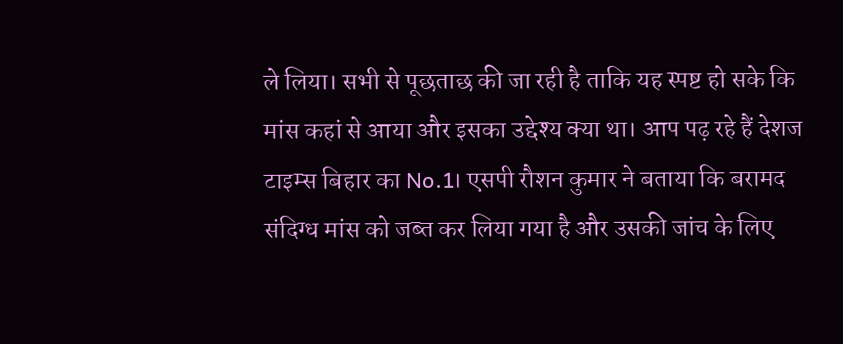ले लिया। सभी से पूछताछ की जा रही है ताकि यह स्पष्ट हो सके कि मांस कहां से आया और इसका उद्देश्य क्या था। आप पढ़ रहे हैं देशज टाइम्स बिहार का No.1। एसपी रौशन कुमार ने बताया कि बरामद संदिग्ध मांस को जब्त कर लिया गया है और उसकी जांच के लिए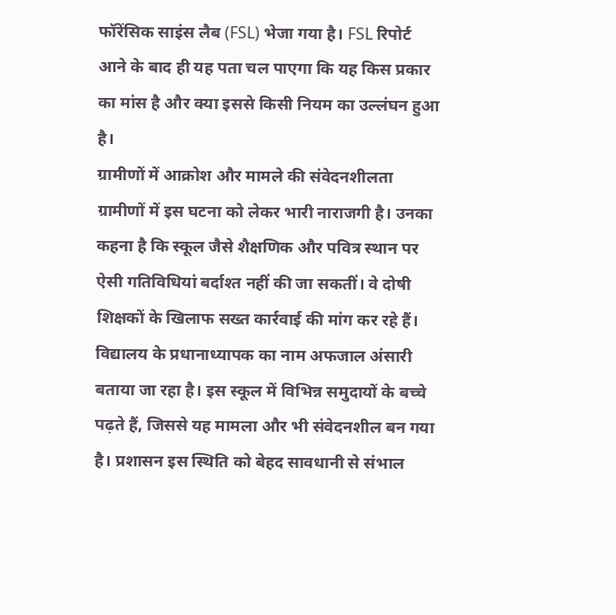फॉरेंसिक साइंस लैब (FSL) भेजा गया है। FSL रिपोर्ट आने के बाद ही यह पता चल पाएगा कि यह किस प्रकार का मांस है और क्या इससे किसी नियम का उल्लंघन हुआ है।
ग्रामीणों में आक्रोश और मामले की संवेदनशीलता
ग्रामीणों में इस घटना को लेकर भारी नाराजगी है। उनका कहना है कि स्कूल जैसे शैक्षणिक और पवित्र स्थान पर ऐसी गतिविधियां बर्दाश्त नहीं की जा सकतीं। वे दोषी शिक्षकों के खिलाफ सख्त कार्रवाई की मांग कर रहे हैं। विद्यालय के प्रधानाध्यापक का नाम अफजाल अंसारी बताया जा रहा है। इस स्कूल में विभिन्न समुदायों के बच्चे पढ़ते हैं, जिससे यह मामला और भी संवेदनशील बन गया है। प्रशासन इस स्थिति को बेहद सावधानी से संभाल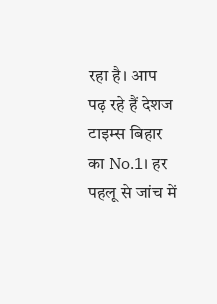रहा है। आप पढ़ रहे हैं देशज टाइम्स बिहार का No.1। हर पहलू से जांच में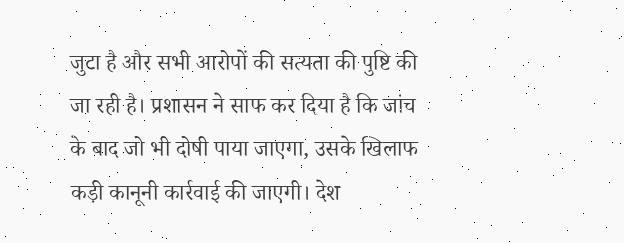जुटा है और सभी आरोपों की सत्यता की पुष्टि की जा रही है। प्रशासन ने साफ कर दिया है कि जांच के बाद जो भी दोषी पाया जाएगा, उसके खिलाफ कड़ी कानूनी कार्रवाई की जाएगी। देश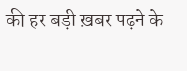की हर बड़ी ख़बर पढ़ने के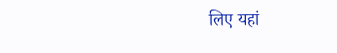लिए यहां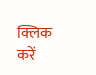क्लिक करें